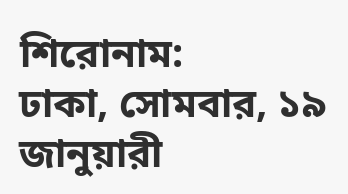শিরোনাম:
ঢাকা, সোমবার, ১৯ জানুয়ারী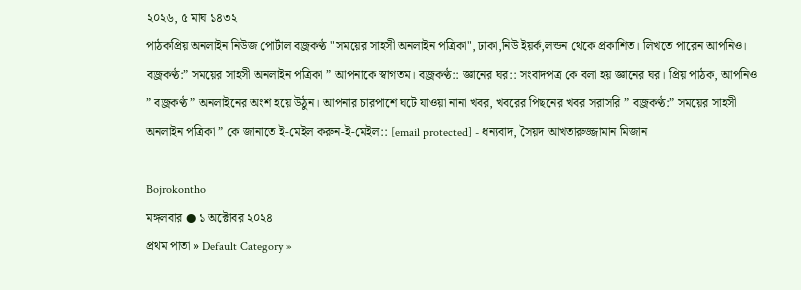২০২৬, ৫ মাঘ ১৪৩২
পাঠকপ্রিয় অনলাইন নিউজ পোর্টাল বজ্রকণ্ঠ "সময়ের সাহসী অনলাইন পত্রিকা", ঢাকা,নিউ ইয়র্ক,লন্ডন থেকে প্রকাশিত। লিখতে পারেন আপনিও। বজ্রকণ্ঠ:” সময়ের সাহসী অনলাইন পত্রিকা ” আপনাকে স্বাগতম। বজ্রকণ্ঠ:: জ্ঞানের ঘর:: সংবাদপত্র কে বলা হয় জ্ঞানের ঘর। প্রিয় পাঠক, আপনিও ” বজ্রকণ্ঠ ” অনলাইনের অংশ হয়ে উঠুন। আপনার চারপাশে ঘটে যাওয়া নানা খবর, খবরের পিছনের খবর সরাসরি ” বজ্রকণ্ঠ:” সময়ের সাহসী অনলাইন পত্রিকা ” কে জানাতে ই-মেইল করুন-ই-মেইল:: [email protected] - ধন্যবাদ, সৈয়দ আখতারুজ্জামান মিজান

Bojrokontho
মঙ্গলবার ● ১ অক্টোবর ২০২৪
প্রথম পাতা » Default Category »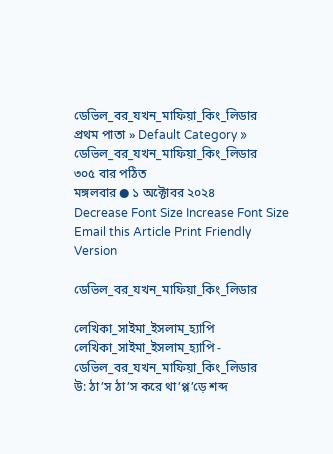ডেভিল_বর_যখন_মাফিয়া_কিং_লিডার
প্রথম পাতা » Default Category » ডেভিল_বর_যখন_মাফিয়া_কিং_লিডার
৩০৫ বার পঠিত
মঙ্গলবার ● ১ অক্টোবর ২০২৪
Decrease Font Size Increase Font Size Email this Article Print Friendly Version

ডেভিল_বর_যখন_মাফিয়া_কিং_লিডার

লেখিকা_সাইমা_ইসলাম_হ্যাপি
লেখিকা_সাইমা_ইসলাম_হ্যাপি - ডেভিল_বর_যখন_মাফিয়া_কিং_লিডার
উ: ঠা’স ঠা’স করে থা’প্প’ড়ে শব্দ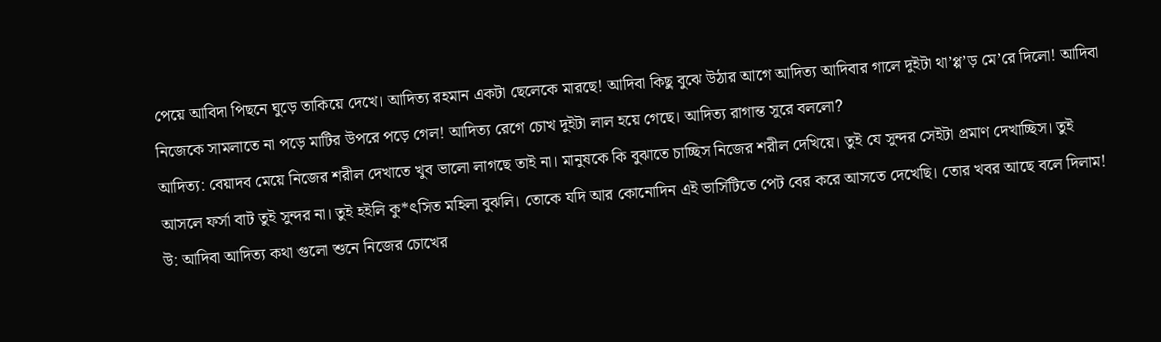পেয়ে আবিদা পিছনে ঘুড়ে তাকিয়ে দেখে। আদিত্য রহমান একটা ছেলেকে মারছে! আদিবা কিছু বুঝে উঠার আগে আদিত্য আদিবার গালে দুইটা থা’প্প’ড় মে’রে দিলো! আদিবা নিজেকে সামলাতে না পড়ে মাটির উপরে পড়ে গেল! আদিত্য রেগে চোখ দুইটা লাল হয়ে গেছে। আদিত্য রাগান্ত সুরে বললো?
আদিত্য: বেয়াদব মেয়ে নিজের শরীল দেখাতে খুব ভালো লাগছে তাই না। মানুষকে কি বুঝাতে চাচ্ছিস নিজের শরীল দেখিয়ে। তুই যে সুন্দর সেইটা প্রমাণ দেখাচ্ছিস। তুই আসলে ফর্সা বাট তুই সুন্দর না। তুই হইলি কু*ৎসিত মহিলা বুঝলি। তোকে যদি আর কোনোদিন এই ভার্সিটিতে পেট বের করে আসতে দেখেছি। তোর খবর আছে বলে দিলাম!
উ: আদিবা আদিত্য কথা গুলো শুনে নিজের চোখের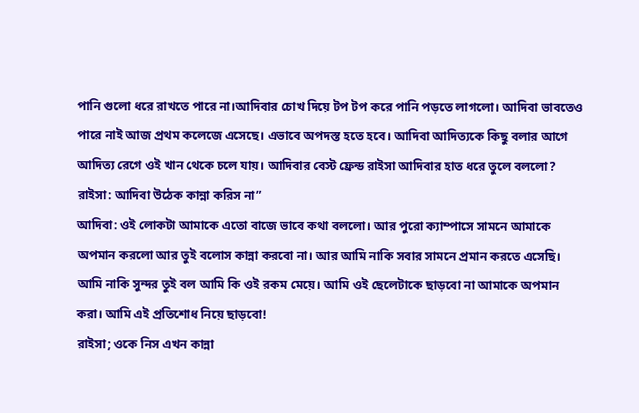পানি গুলো ধরে রাখতে পারে না।আদিবার চোখ দিয়ে টপ টপ করে পানি পড়তে লাগলো। আদিবা ভাবতেও পারে নাই আজ প্রথম কলেজে এসেছে। এভাবে অপদস্ত হতে হবে। আদিবা আদিত্যকে কিছু বলার আগে আদিত্য রেগে ওই খান থেকে চলে যায়। আদিবার বেস্ট ফ্রেন্ড রাইসা আদিবার হাত ধরে তুলে বললো?
রাইসা: আদিবা উঠেক কান্না করিস না”
আদিবা: ওই লোকটা আমাকে এতো বাজে ভাবে কথা বললো। আর পুরো ক্যাম্পাসে সামনে আমাকে অপমান করলো আর তুই বলোস কান্না করবো না। আর আমি নাকি সবার সামনে প্রমান করতে এসেছি। আমি নাকি সুন্দর তুই বল আমি কি ওই রকম মেয়ে। আমি ওই ছেলেটাকে ছাড়বো না আমাকে অপমান করা। আমি এই প্রতিশোধ নিয়ে ছাড়বো!
রাইসা; ওকে নিস এখন কান্না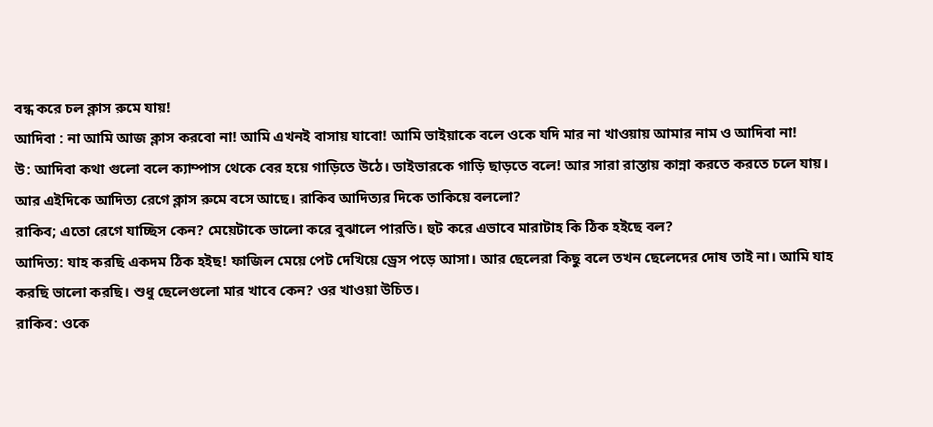বন্ধ করে চল ক্লাস রুমে যায়!
আদিবা : না আমি আজ ক্লাস করবো না! আমি এখনই বাসায় যাবো! আমি ভাইয়াকে বলে ওকে যদি মার না খাওয়ায় আমার নাম ও আদিবা না!
উ: আদিবা কথা গুলো বলে ক্যাম্পাস থেকে বের হয়ে গাড়িতে উঠে। ডাইভারকে গাড়ি ছাড়তে বলে! আর সারা রাস্তায় কান্না করতে করতে চলে যায়। আর এইদিকে আদিত্য রেগে ক্লাস রুমে বসে আছে। রাকিব আদিত্যর দিকে তাকিয়ে বললো?
রাকিব; এতো রেগে যাচ্ছিস কেন? মেয়েটাকে ভালো করে বুঝালে পারতি। হুট করে এভাবে মারাটাহ কি ঠিক হইছে বল?
আদিত্য: যাহ করছি একদম ঠিক হইছ! ফাজিল মেয়ে পেট দেখিয়ে ড্রেস পড়ে আসা। আর ছেলেরা কিছু বলে তখন ছেলেদের দোষ তাই না। আমি যাহ করছি ভালো করছি। শুধু ছেলেগুলো মার খাবে কেন? ওর খাওয়া উচিত।
রাকিব: ওকে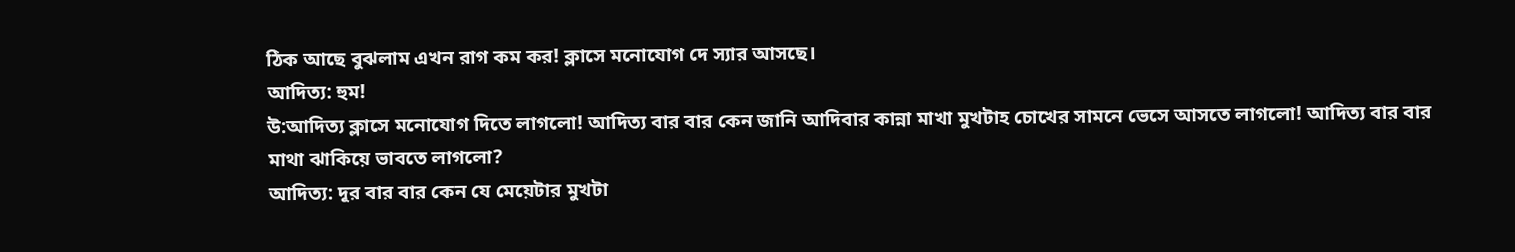ঠিক আছে বুঝলাম এখন রাগ কম কর! ক্লাসে মনোযোগ দে স্যার আসছে।
আদিত্য: হুম!
উ:আদিত্য ক্লাসে মনোযোগ দিতে লাগলো! আদিত্য বার বার কেন জানি আদিবার কান্না মাখা মুখটাহ চোখের সামনে ভেসে আসতে লাগলো! আদিত্য বার বার মাথা ঝাকিয়ে ভাবতে লাগলো?
আদিত্য: দূর বার বার কেন যে মেয়েটার মুখটা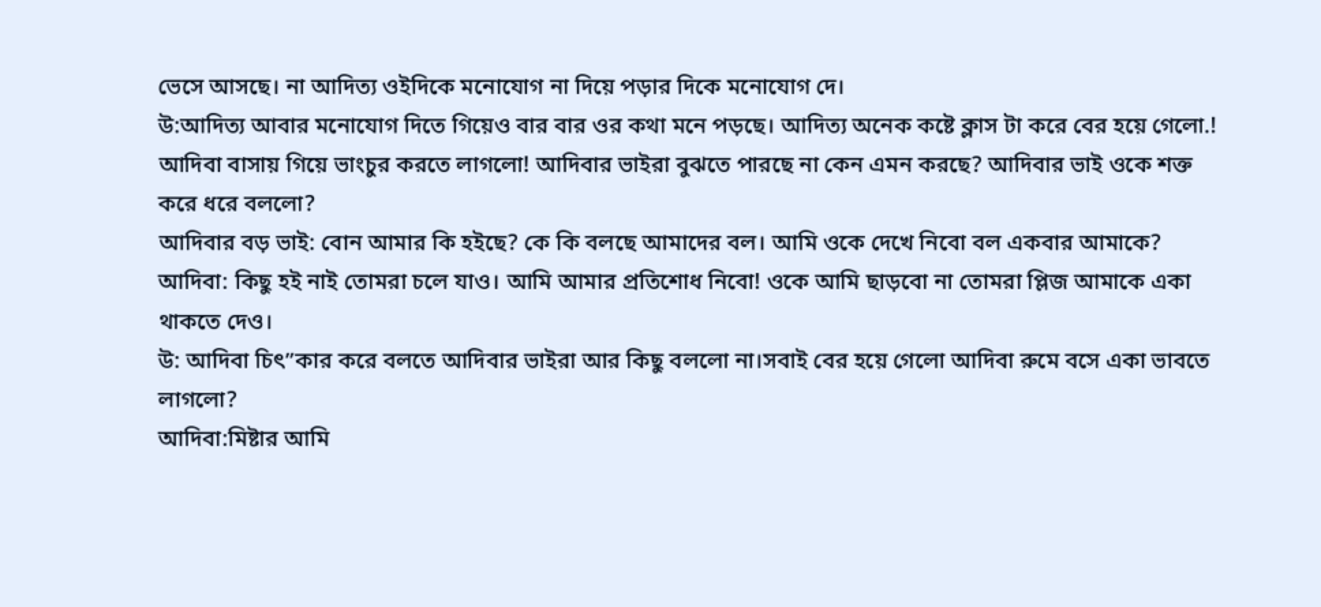ভেসে আসছে। না আদিত্য ওইদিকে মনোযোগ না দিয়ে পড়ার দিকে মনোযোগ দে।
উ:আদিত্য আবার মনোযোগ দিতে গিয়েও বার বার ওর কথা মনে পড়ছে। আদিত্য অনেক কষ্টে ক্লাস টা করে বের হয়ে গেলো.! আদিবা বাসায় গিয়ে ভাংচুর করতে লাগলো! আদিবার ভাইরা বুঝতে পারছে না কেন এমন করছে? আদিবার ভাই ওকে শক্ত করে ধরে বললো?
আদিবার বড় ভাই: বোন আমার কি হইছে? কে কি বলছে আমাদের বল। আমি ওকে দেখে নিবো বল একবার আমাকে?
আদিবা: কিছু হই নাই তোমরা চলে যাও। আমি আমার প্রতিশোধ নিবো! ওকে আমি ছাড়বো না তোমরা প্লিজ আমাকে একা থাকতে দেও।
উ: আদিবা চিৎ”কার করে বলতে আদিবার ভাইরা আর কিছু বললো না।সবাই বের হয়ে গেলো আদিবা রুমে বসে একা ভাবতে লাগলো?
আদিবা:মিষ্টার আমি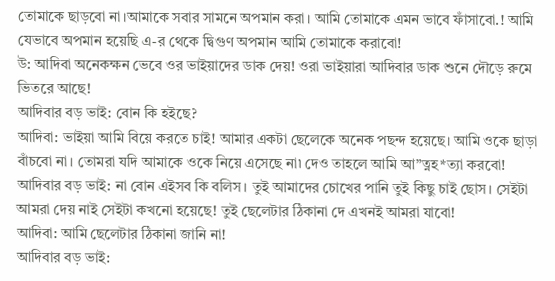তোমাকে ছাড়বো না।আমাকে সবার সামনে অপমান করা। আমি তোমাকে এমন ভাবে ফাঁসাবো.! আমি যেভাবে অপমান হয়েছি এ-র থেকে দ্বিগুণ অপমান আমি তোমাকে করাবো!
উ: আদিবা অনেকক্ষন ভেবে ওর ভাইয়াদের ডাক দেয়! ওরা ভাইয়ারা আদিবার ডাক শুনে দৌড়ে রুমে ভিতরে আছে!
আদিবার বড় ভাই: বোন কি হইছে?
আদিবা: ভাইয়া আমি বিয়ে করতে চাই! আমার একটা ছেলেকে অনেক পছন্দ হয়েছে। আমি ওকে ছাড়া বাঁচবো না। তোমরা যদি আমাকে ওকে নিয়ে এসেছে না৷ দেও তাহলে আমি আ”ত্নহ*ত্যা করবো!
আদিবার বড় ভাই: না বোন এইসব কি বলিস। তুই আমাদের চোখের পানি তুই কিছু চাই ছোস। সেইটা আমরা দেয় নাই সেইটা কখনো হয়েছে! তুই ছেলেটার ঠিকানা দে এখনই আমরা যাবো!
আদিবা: আমি ছেলেটার ঠিকানা জানি না!
আদিবার বড় ভাই: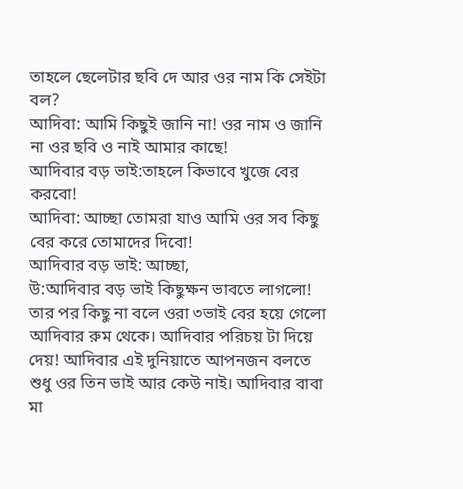তাহলে ছেলেটার ছবি দে আর ওর নাম কি সেইটা বল?
আদিবা: আমি কিছুই জানি না! ওর নাম ও জানি না ওর ছবি ও নাই আমার কাছে!
আদিবার বড় ভাই:তাহলে কিভাবে খুজে বের করবো!
আদিবা: আচ্ছা তোমরা যাও আমি ওর সব কিছু বের করে তোমাদের দিবো!
আদিবার বড় ভাই: আচ্ছা,
উ:আদিবার বড় ভাই কিছুক্ষন ভাবতে লাগলো! তার পর কিছু না বলে ওরা ৩ভাই বের হয়ে গেলো আদিবার রুম থেকে। আদিবার পরিচয় টা দিয়ে দেয়! আদিবার এই দুনিয়াতে আপনজন বলতে শুধু ওর তিন ভাই আর কেউ নাই। আদিবার বাবা মা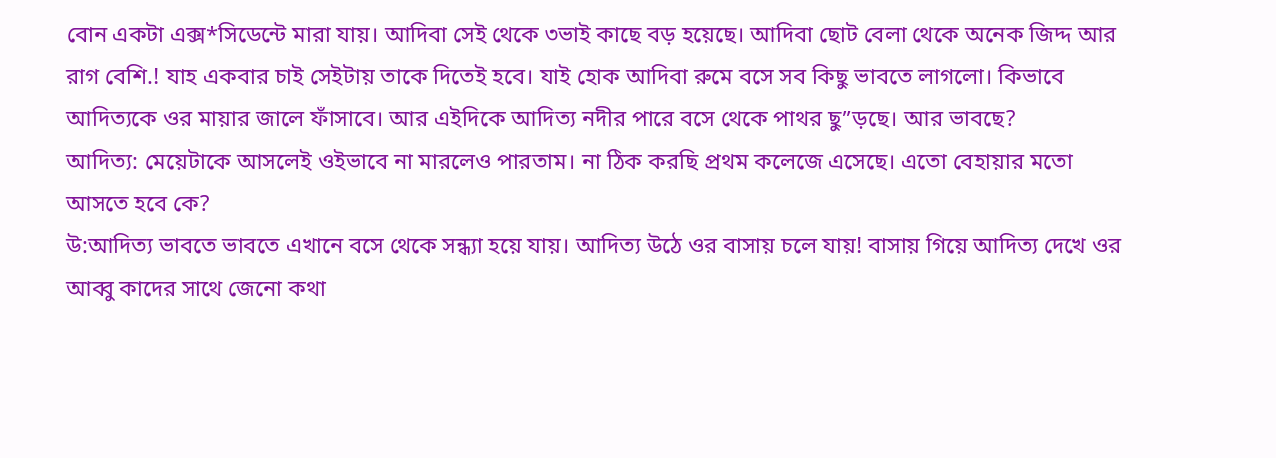বোন একটা এক্স*সিডেন্টে মারা যায়। আদিবা সেই থেকে ৩ভাই কাছে বড় হয়েছে। আদিবা ছোট বেলা থেকে অনেক জিদ্দ আর রাগ বেশি.! যাহ একবার চাই সেইটায় তাকে দিতেই হবে। যাই হোক আদিবা রুমে বসে সব কিছু ভাবতে লাগলো। কিভাবে আদিত্যকে ওর মায়ার জালে ফাঁসাবে। আর এইদিকে আদিত্য নদীর পারে বসে থেকে পাথর ছু”ড়ছে। আর ভাবছে?
আদিত্য: মেয়েটাকে আসলেই ওইভাবে না মারলেও পারতাম। না ঠিক করছি প্রথম কলেজে এসেছে। এতো বেহায়ার মতো আসতে হবে কে?
উ:আদিত্য ভাবতে ভাবতে এখানে বসে থেকে সন্ধ্যা হয়ে যায়। আদিত্য উঠে ওর বাসায় চলে যায়! বাসায় গিয়ে আদিত্য দেখে ওর আব্বু কাদের সাথে জেনো কথা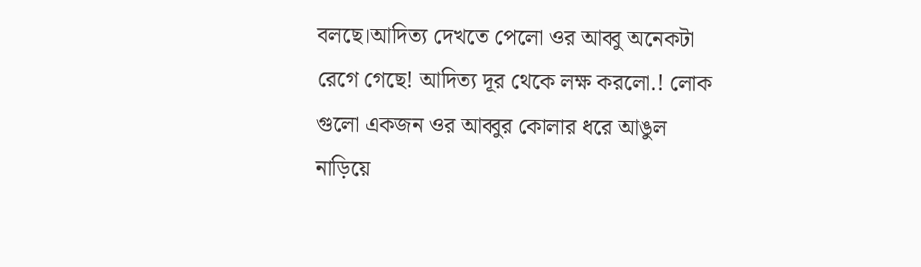বলছে।আদিত্য দেখতে পেলো ওর আব্বু অনেকটা রেগে গেছে! আদিত্য দূর থেকে লক্ষ করলো.! লোক গুলো একজন ওর আব্বুর কোলার ধরে আঙুল নাড়িয়ে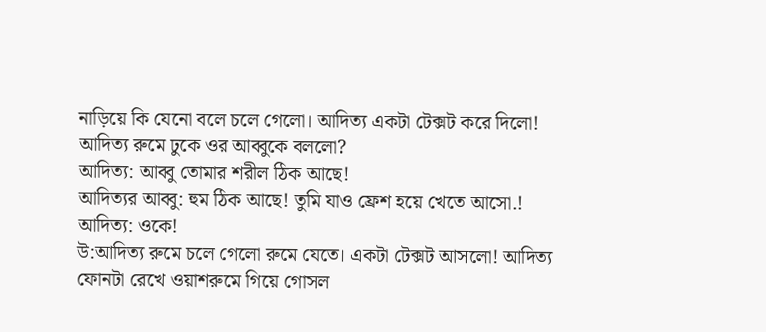নাড়িয়ে কি যেনো বলে চলে গেলো। আদিত্য একটা টেক্সট করে দিলো! আদিত্য রুমে ঢুকে ওর আব্বুকে বললো?
আদিত্য: আব্বু তোমার শরীল ঠিক আছে!
আদিত্যর আব্বু: হুম ঠিক আছে! তুমি যাও ফ্রেশ হয়ে খেতে আসো.!
আদিত্য: ওকে!
উ:আদিত্য রুমে চলে গেলো রুমে যেতে। একটা টেক্সট আসলো! আদিত্য ফোনটা রেখে ওয়াশরুমে গিয়ে গোসল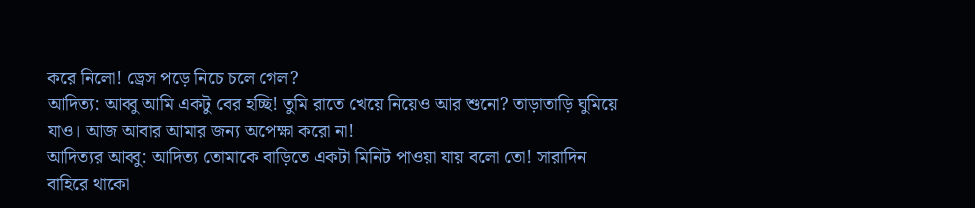করে নিলো! ড্রেস পড়ে নিচে চলে গেল?
আদিত্য: আব্বু আমি একটু বের হচ্ছি! তুমি রাতে খেয়ে নিয়েও আর শুনো? তাড়াতাড়ি ঘুমিয়ে যাও। আজ আবার আমার জন্য অপেক্ষা করো না!
আদিত্যর আব্বু: আদিত্য তোমাকে বাড়িতে একটা মিনিট পাওয়া যায় বলো তো! সারাদিন বাহিরে থাকো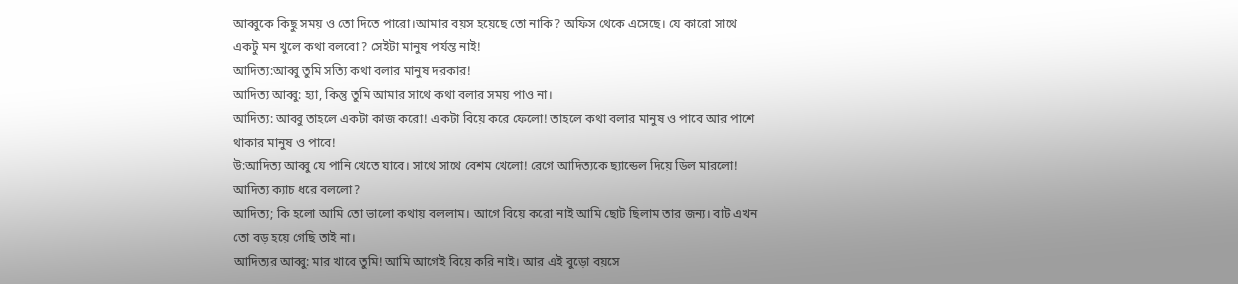আব্বুকে কিছু সময় ও তো দিতে পারো।আমার বয়স হয়েছে তো নাকি? অফিস থেকে এসেছে। যে কারো সাথে একটু মন খুলে কথা বলবো? সেইটা মানুষ পর্যন্ত নাই!
আদিত্য:আব্বু তুমি সত্যি কথা বলার মানুষ দরকার!
আদিত্য আব্বু: হ্যা, কিন্তু তুমি আমার সাথে কথা বলার সময় পাও না।
আদিত্য: আব্বু তাহলে একটা কাজ করো! একটা বিয়ে করে ফেলো! তাহলে কথা বলার মানুষ ও পাবে আর পাশে থাকার মানুষ ও পাবে!
উ:আদিত্য আব্বু যে পানি খেতে যাবে। সাথে সাথে বেশম খেলো! রেগে আদিত্যকে ছ্যান্ডেল দিয়ে ডিল মারলো! আদিত্য ক্যাচ ধরে বললো?
আদিত্য; কি হলো আমি তো ভালো কথায় বললাম। আগে বিয়ে করো নাই আমি ছোট ছিলাম তার জন্য। বাট এখন তো বড় হয়ে গেছি তাই না।
আদিত্যর আব্বু: মার খাবে তুমি! আমি আগেই বিয়ে করি নাই। আর এই বুড়ো বয়সে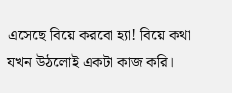এসেছে বিয়ে করবো হ্যা! বিয়ে কথা যখন উঠলোই একটা কাজ করি।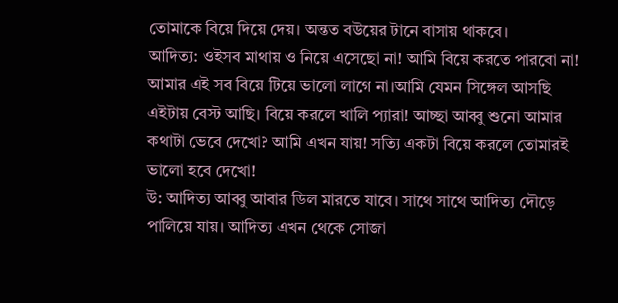তোমাকে বিয়ে দিয়ে দেয়। অন্তত বউয়ের টানে বাসায় থাকবে।
আদিত্য: ওইসব মাথায় ও নিয়ে এসেছো না! আমি বিয়ে কর‍তে পারবো না! আমার এই সব বিয়ে টিয়ে ভালো লাগে না।আমি যেমন সিঙ্গেল আসছি এইটায় বেস্ট আছি। বিয়ে করলে খালি প্যারা! আচ্ছা আব্বু শুনো আমার কথাটা ভেবে দেখো? আমি এখন যায়! সত্যি একটা বিয়ে করলে তোমারই ভালো হবে দেখো!
উ: আদিত্য আব্বু আবার ডিল মারতে যাবে। সাথে সাথে আদিত্য দৌড়ে পালিয়ে যায়। আদিত্য এখন থেকে সোজা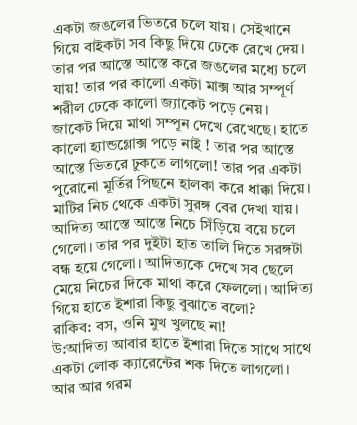একটা জঙলের ভিতরে চলে যায়। সেইখানে গিয়ে বাইকটা সব কিছু দিয়ে ঢেকে রেখে দেয়। তার পর আস্তে আস্তে করে জঙলের মধ্যে চলে যায়! তার পর কালো একটা মাক্স আর সম্পূর্ণ শরীল ঢেকে কালো জ্যাকেট পড়ে নেয়। জাকেট দিয়ে মাথা সম্পূন দেখে রেখেছে। হাতে কালো হ্যান্ডগ্লোক্স পড়ে নাই ! তার পর আস্তে আস্তে ভিতরে ঢুকতে লাগলো! তার পর একটা পুরোনো মূর্তির পিছনে হালকা করে ধাক্কা দিয়ে। মাটির নিচ থেকে একটা সুরঙ্গ বের দেখা যায়। আদিত্য আস্তে আস্তে নিচে সিঁড়িয়ে বয়ে চলে গেলো। তার পর দুইটা হাত তালি দিতে সরঙ্গটা বন্ধ হয়ে গেলো। আদিত্যকে দেখে সব ছেলে মেয়ে নিচের দিকে মাথা করে ফেললো। আদিত্য গিয়ে হাতে ইশারা কিছু বুঝাতে বলো?
রাকিব: বস, ওনি মুখ খুলছে না!
উ:আদিত্য আবার হাতে ইশারা দিতে সাথে সাথে একটা লোক ক্যারেন্টের শক দিতে লাগলো। আর আর গরম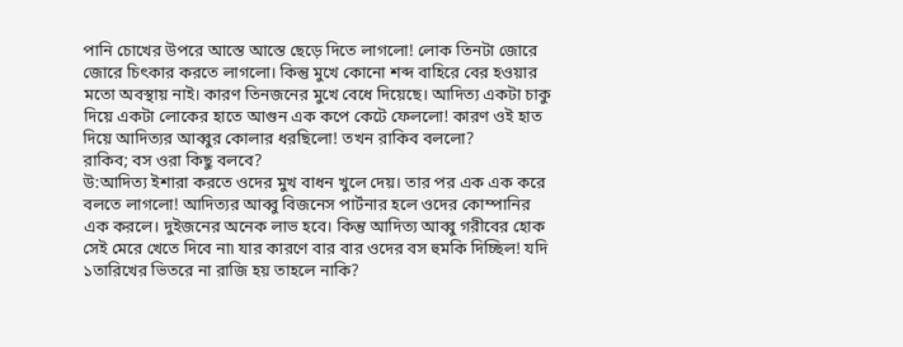পানি চোখের উপরে আস্তে আস্তে ছেড়ে দিতে লাগলো! লোক তিনটা জোরে জোরে চিৎকার করতে লাগলো। কিন্তু মুখে কোনো শব্দ বাহিরে বের হওয়ার মতো অবস্থায় নাই। কারণ তিনজনের মুখে বেধে দিয়েছে। আদিত্য একটা চাকু দিয়ে একটা লোকের হাতে আগুন এক কপে কেটে ফেললো! কারণ ওই হাত দিয়ে আদিত্যর আব্বুর কোলার ধরছিলো! তখন রাকিব বললো?
রাকিব; বস ওরা কিছু বলবে?
উ:আদিত্য ইশারা করতে ওদের মুখ বাধন খুলে দেয়। তার পর এক এক করে বলতে লাগলো! আদিত্যর আব্বু বিজনেস পার্টনার হলে ওদের কোম্পানির এক করলে। দুইজনের অনেক লাভ হবে। কিন্তু আদিত্য আব্বু গরীবের হোক সেই মেরে খেতে দিবে না৷ যার কারণে বার বার ওদের বস হুমকি দিচ্ছিল! যদি ১তারিখের ভিতরে না রাজি হয় তাহলে নাকি?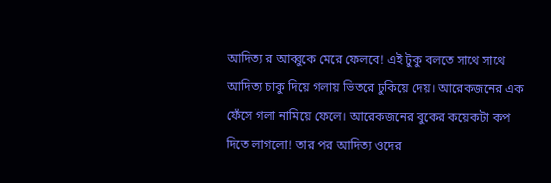আদিত্য র আব্বুকে মেরে ফেলবে! এই টুকু বলতে সাথে সাথে আদিত্য চাকু দিয়ে গলায় ভিতরে ঢুকিয়ে দেয়। আরেকজনের এক ফেঁসে গলা নামিয়ে ফেলে। আরেকজনের বুকের কয়েকটা কপ দিতে লাগলো! তার পর আদিত্য ওদের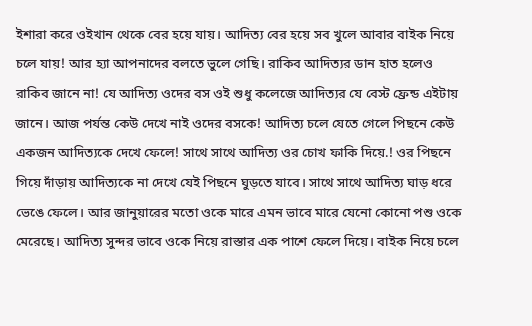ইশারা করে ওইখান থেকে বের হয়ে যায়। আদিত্য বের হয়ে সব খুলে আবার বাইক নিয়ে চলে যায়! আর হ্যা আপনাদের বলতে ভুলে গেছি। রাকিব আদিত্যর ডান হাত হলেও রাকিব জানে না! যে আদিত্য ওদের বস ওই শুধু কলেজে আদিত্যর যে বেস্ট ফ্রেন্ড এইটায় জানে। আজ পর্যন্ত কেউ দেখে নাই ওদের বসকে! আদিত্য চলে যেতে গেলে পিছনে কেউ একজন আদিত্যকে দেখে ফেলে! সাথে সাথে আদিত্য ওর চোখ ফাকি দিয়ে.! ওর পিছনে গিয়ে দাঁড়ায় আদিত্যকে না দেখে যেই পিছনে ঘুড়তে যাবে। সাথে সাথে আদিত্য ঘাড় ধরে ভেঙে ফেলে। আর জানুয়ারের মতো ওকে মারে এমন ভাবে মারে যেনো কোনো পশু ওকে মেরেছে। আদিত্য সুন্দর ভাবে ওকে নিয়ে রাস্তার এক পাশে ফেলে দিয়ে। বাইক নিয়ে চলে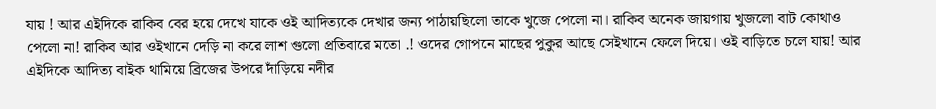যায় ! আর এইদিকে রাকিব বের হয়ে দেখে যাকে ওই আদিত্যকে দেখার জন্য পাঠায়ছিলো তাকে খুজে পেলো না। রাকিব অনেক জায়গায় খুজলো বাট কোথাও পেলো না! রাকিব আর ওইখানে দেড়ি না করে লাশ গুলো প্রতিবারে মতো .! ওদের গোপনে মাছের পুকুর আছে সেইখানে ফেলে দিয়ে। ওই বাড়িতে চলে যায়! আর এইদিকে আদিত্য বাইক থামিয়ে ব্রিজের উপরে দাঁড়িয়ে নদীর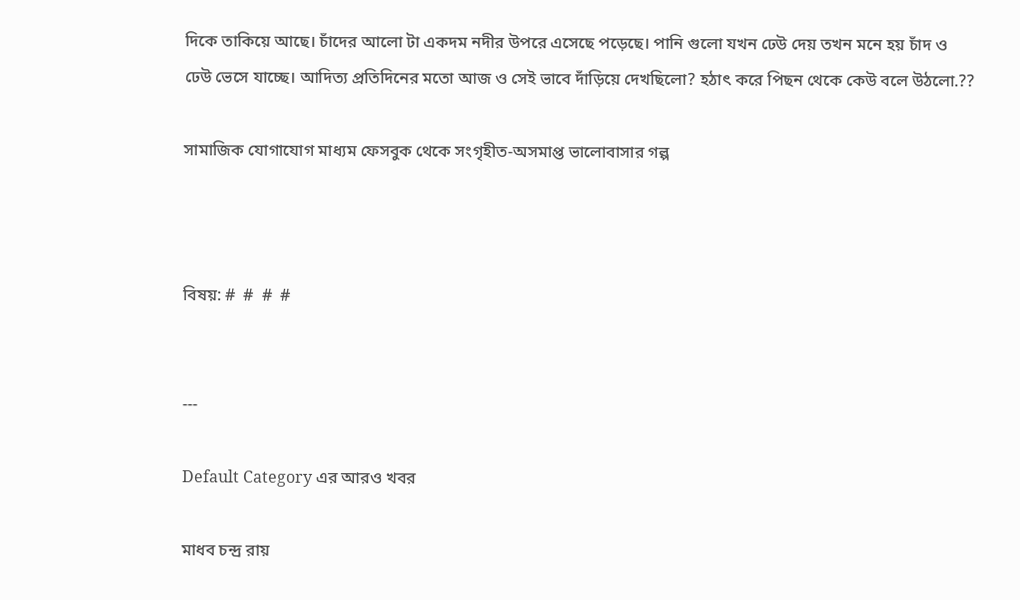দিকে তাকিয়ে আছে। চাঁদের আলো টা একদম নদীর উপরে এসেছে পড়েছে। পানি গুলো যখন ঢেউ দেয় তখন মনে হয় চাঁদ ও ঢেউ ভেসে যাচ্ছে। আদিত্য প্রতিদিনের মতো আজ ও সেই ভাবে দাঁড়িয়ে দেখছিলো? হঠাৎ করে পিছন থেকে কেউ বলে উঠলো.??

সামাজিক যোগাযোগ মাধ্যম ফেসবুক থেকে সংগৃহীত-অসমাপ্ত ভালোবাসার গল্প



বিষয়: #  #  #  #


---

Default Category এর আরও খবর

মাধব চন্দ্র রায়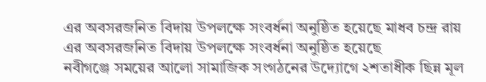এর অবসরজনিত বিদায় উপলক্ষে সংবর্ধনা অনুষ্ঠিত হয়েছে মাধব চন্দ্র রায় এর অবসরজনিত বিদায় উপলক্ষে সংবর্ধনা অনুষ্ঠিত হয়েছে
নবীগঞ্জে সময়ের আলো সামাজিক সংগঠনের উদ্যোগে ২শতাধীক ছিন্ন মূল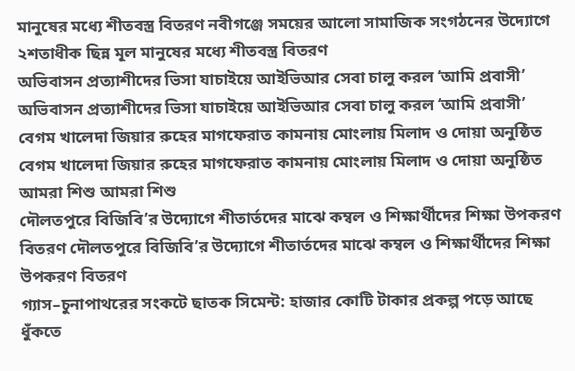মানুষের মধ্যে শীতবস্ত্র বিতরণ নবীগঞ্জে সময়ের আলো সামাজিক সংগঠনের উদ্যোগে ২শতাধীক ছিন্ন মূল মানুষের মধ্যে শীতবস্ত্র বিতরণ
অভিবাসন প্রত্যাশীদের ভিসা যাচাইয়ে আইভিআর সেবা চালু করল ‘আমি প্রবাসী’ অভিবাসন প্রত্যাশীদের ভিসা যাচাইয়ে আইভিআর সেবা চালু করল ‘আমি প্রবাসী’
বেগম খালেদা জিয়ার রুহের মাগফেরাত কামনায় মোংলায় মিলাদ ও দোয়া অনুষ্ঠিত বেগম খালেদা জিয়ার রুহের মাগফেরাত কামনায় মোংলায় মিলাদ ও দোয়া অনুষ্ঠিত
আমরা শিশু আমরা শিশু
দৌলতপুরে বিজিবি’র উদ্যোগে শীতার্তদের মাঝে কম্বল ও শিক্ষার্থীদের শিক্ষা উপকরণ বিতরণ দৌলতপুরে বিজিবি’র উদ্যোগে শীতার্তদের মাঝে কম্বল ও শিক্ষার্থীদের শিক্ষা উপকরণ বিতরণ
গ্যাস–চুনাপাথরের সংকটে ছাতক সিমেন্ট: হাজার কোটি টাকার প্রকল্প পড়ে আছে ধুঁকতে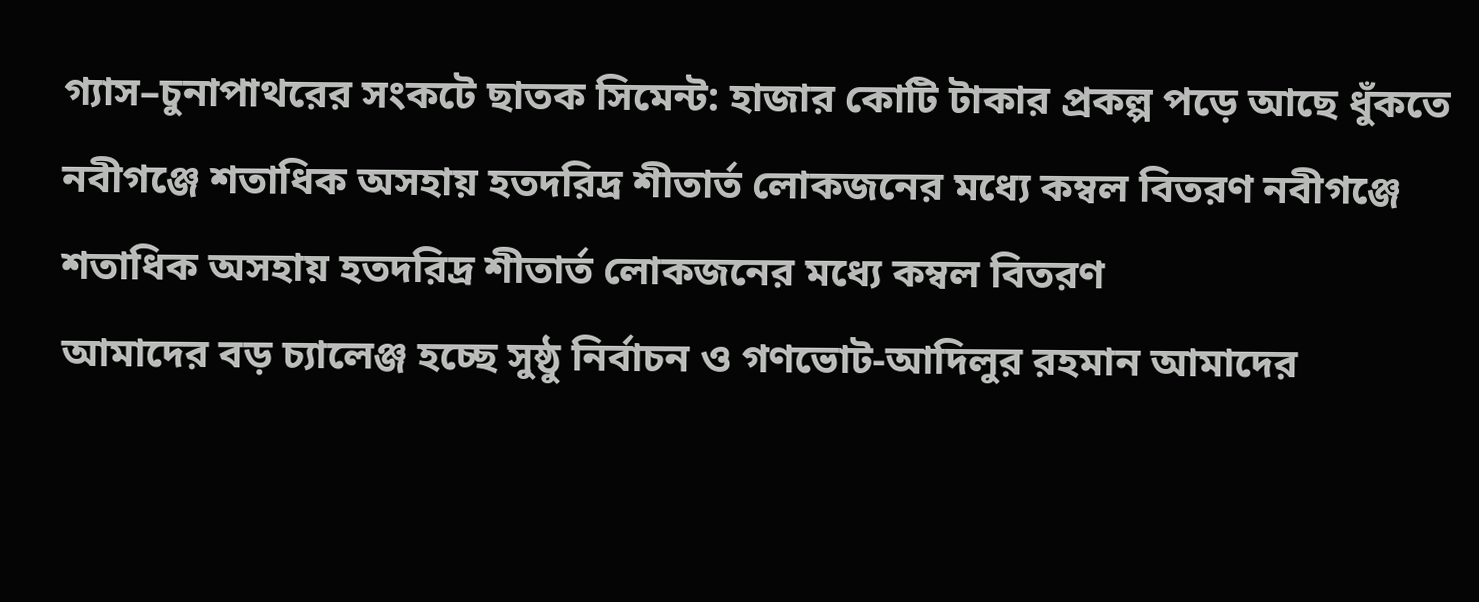গ্যাস–চুনাপাথরের সংকটে ছাতক সিমেন্ট: হাজার কোটি টাকার প্রকল্প পড়ে আছে ধুঁকতে
নবীগঞ্জে শতাধিক অসহায় হতদরিদ্র শীতার্ত লোকজনের মধ্যে কম্বল বিতরণ নবীগঞ্জে শতাধিক অসহায় হতদরিদ্র শীতার্ত লোকজনের মধ্যে কম্বল বিতরণ
আমাদের বড় চ্যালেঞ্জ হচ্ছে সুষ্ঠু নির্বাচন ও গণভোট-আদিলুর রহমান আমাদের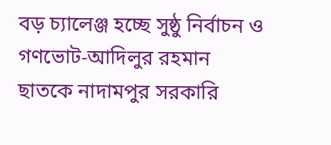বড় চ্যালেঞ্জ হচ্ছে সুষ্ঠু নির্বাচন ও গণভোট-আদিলুর রহমান
ছাতকে নাদামপুর সরকারি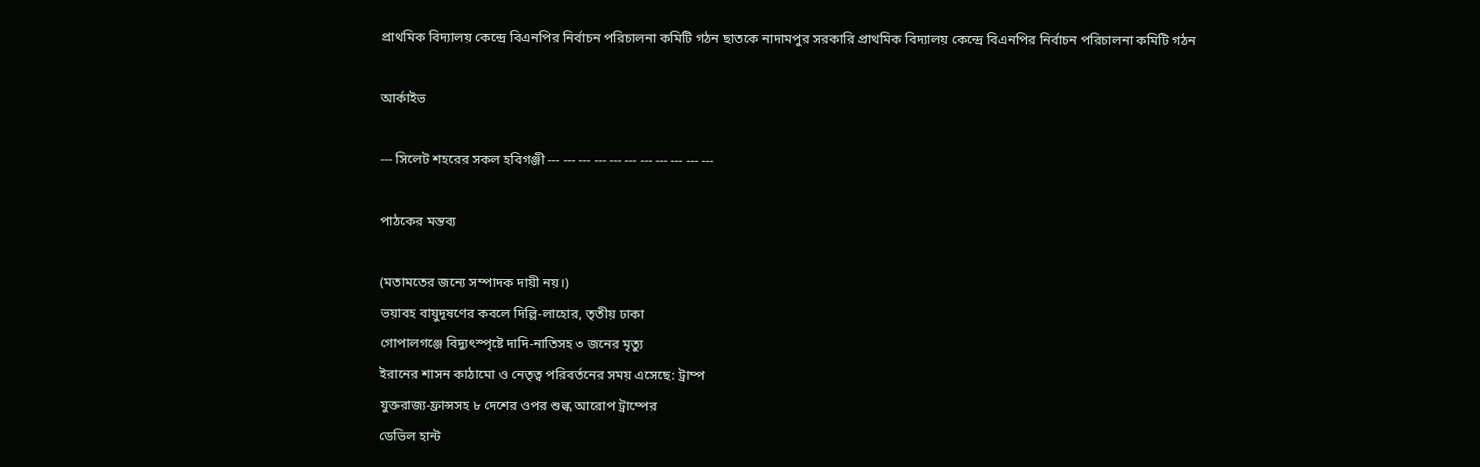প্রাথমিক বিদ্যালয় কেন্দ্রে বিএনপির নির্বাচন পরিচালনা কমিটি গঠন ছাতকে নাদামপুর সরকারি প্রাথমিক বিদ্যালয় কেন্দ্রে বিএনপির নির্বাচন পরিচালনা কমিটি গঠন

আর্কাইভ

--- সিলেট শহরের সকল হবিগঞ্জী --- --- --- --- --- --- --- --- --- --- ---

পাঠকের মন্তব্য

(মতামতের জন্যে সম্পাদক দায়ী নয়।)
ভয়াবহ বায়ুদূষণের কবলে দিল্লি-লাহোর, তৃতীয় ঢাকা
গোপালগঞ্জে বিদ্যুৎস্পৃষ্টে দাদি-নাতিসহ ৩ জনের মৃত্যু
ইরানের শাসন কাঠামো ও নেতৃত্ব পরিবর্তনের সময় এসেছে: ট্রাম্প
যুক্তরাজ্য-ফ্রান্সসহ ৮ দেশের ওপর শুল্ক আরোপ ট্রাম্পের
ডেভিল হান্ট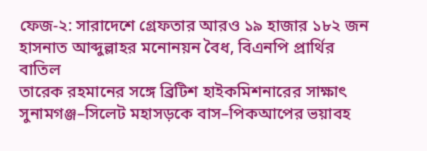ফেজ-২: সারাদেশে গ্রেফতার আরও ১৯ হাজার ১৮২ জন
হাসনাত আব্দুল্লাহর মনোনয়ন বৈধ, বিএনপি প্রার্থির বাতিল
তারেক রহমানের সঙ্গে ব্রিটিশ হাইকমিশনারের সাক্ষাৎ
সুনামগঞ্জ–সিলেট মহাসড়কে বাস–পিকআপের ভয়াবহ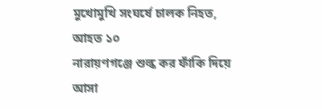মুখোমুখি সংঘর্ষে চালক নিহত, আহত ১০
নারায়ণগঞ্জে শুল্ক কর ফাঁকি দিয়ে আসা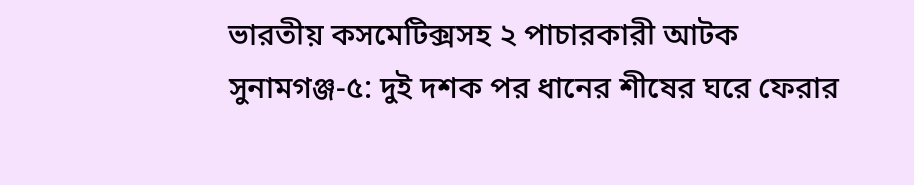ভারতীয় কসমেটিক্সসহ ২ পাচারকারী আটক
সুনামগঞ্জ-৫: দুই দশক পর ধানের শীষের ঘরে ফেরার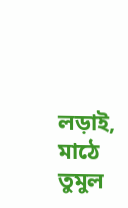লড়াই, মাঠে তুমুল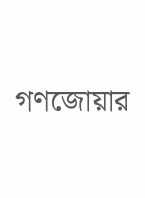গণজোয়ার